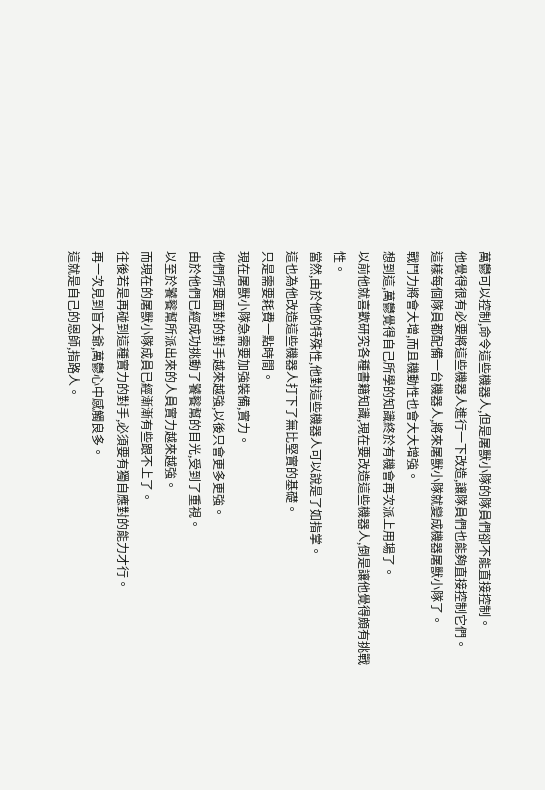萬鬱可以控制,命令這些機器人,但是屠獸小隊的隊員們卻不能直接控制。
他覺得很有必要將這些機器人進行一下改造,讓隊員們也能夠直接控制它們。
這樣每個隊員都配備一台機器人,將來屠獸小隊就變成機器屠獸小隊了。
戰鬥力將會大增,而且機動性也會大大增強。
想到這,萬鬱覺得自己所學的知識終於有機會再次派上用場了。
以前他就喜歡研究各種書籍知識,現在要改造這些機器人,倒是讓他覺得頗有挑戰性。
當然,由於他的特殊性,他對這些機器人可以說是了如指掌。
這也為他改造這些機器人打下了無比堅實的基礎。
只是需要耗費一點時間。
現在屠獸小隊急需要加強裝備,實力。
他們所要面對的對手越來越強,以後只會更多更強。
由於他們已經成功挑動了饕餮幫的目光,受到了重視。
以至於饕餮幫所派出來的人員實力越來越強。
而現在的屠獸小隊成員已經漸漸有些跟不上了。
往後若是再碰到這種實力的對手,必須要有獨自應對的能力才行。
再一次見到盲大爺,萬鬱心中感觸良多。
這就是自己的恩師,指路人。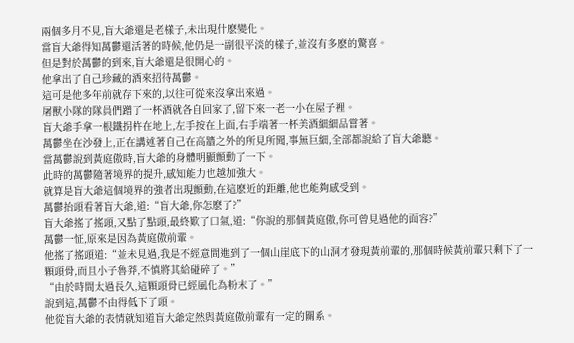兩個多月不見,盲大爺還是老樣子,未出現什麽變化。
當盲大爺得知萬鬱還活著的時候,他仍是一副很平淡的樣子,並沒有多麽的驚喜。
但是對於萬鬱的到來,盲大爺還是很開心的。
他拿出了自己珍藏的酒來招待萬鬱。
這可是他多年前就存下來的,以往可從來沒拿出來過。
屠獸小隊的隊員們蹭了一杯酒就各自回家了,留下來一老一小在屋子裡。
盲大爺手拿一根鐵拐杵在地上,左手按在上面,右手端著一杯美酒細細品嘗著。
萬鬱坐在沙發上,正在講述著自己在高牆之外的所見所聞,事無巨細,全部都說給了盲大爺聽。
當萬鬱說到黃庭傲時,盲大爺的身體明顯顫動了一下。
此時的萬鬱隨著境界的提升,感知能力也越加強大。
就算是盲大爺這個境界的強者出現顫動,在這麽近的距離,他也能夠感受到。
萬鬱抬頭看著盲大爺,道:“盲大爺,你怎麽了?”
盲大爺搖了搖頭,又點了點頭,最終歎了口氣,道:“你說的那個黃庭傲,你可曾見過他的面容?”
萬鬱一怔,原來是因為黃庭傲前輩。
他搖了搖頭道:“並未見過,我是不經意間進到了一個山崖底下的山洞才發現黃前輩的,那個時候黃前輩只剩下了一顆頭骨,而且小子魯莽,不慎將其給碰碎了。”
“由於時間太過長久,這顆頭骨已經風化為粉末了。”
說到這,萬鬱不由得低下了頭。
他從盲大爺的表情就知道盲大爺定然與黃庭傲前輩有一定的關系。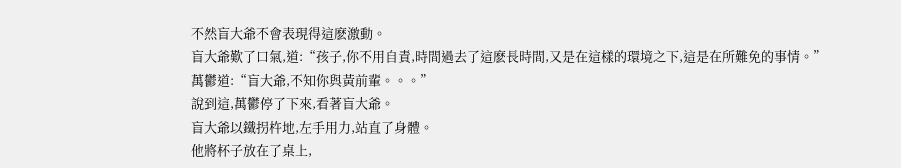不然盲大爺不會表現得這麽激動。
盲大爺歎了口氣,道:“孩子,你不用自責,時間過去了這麽長時間,又是在這樣的環境之下,這是在所難免的事情。”
萬鬱道:“盲大爺,不知你與黃前輩。。。”
說到這,萬鬱停了下來,看著盲大爺。
盲大爺以鐵拐杵地,左手用力,站直了身體。
他將杯子放在了桌上,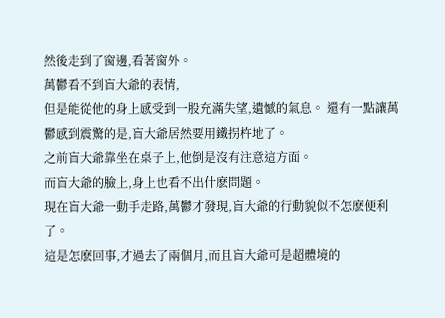然後走到了窗邊,看著窗外。
萬鬱看不到盲大爺的表情,
但是能從他的身上感受到一股充滿失望,遺憾的氣息。 還有一點讓萬鬱感到震驚的是,盲大爺居然要用鐵拐杵地了。
之前盲大爺靠坐在桌子上,他倒是沒有注意這方面。
而盲大爺的臉上,身上也看不出什麽問題。
現在盲大爺一動手走路,萬鬱才發現,盲大爺的行動貌似不怎麽便利了。
這是怎麽回事,才過去了兩個月,而且盲大爺可是超體境的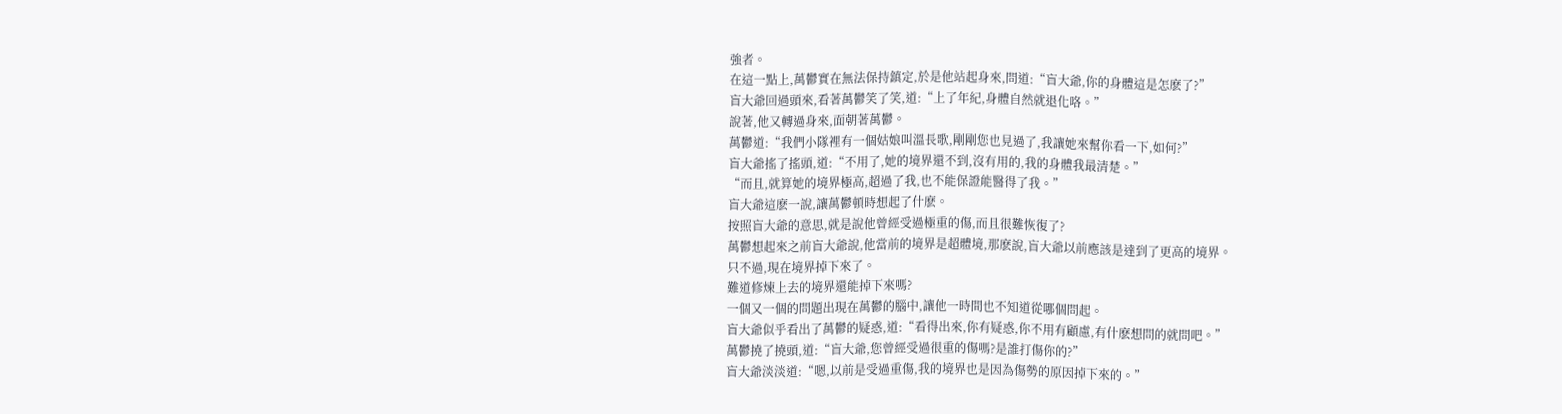強者。
在這一點上,萬鬱實在無法保持鎮定,於是他站起身來,問道:“盲大爺,你的身體這是怎麽了?”
盲大爺回過頭來,看著萬鬱笑了笑,道:“上了年紀,身體自然就退化咯。”
說著,他又轉過身來,面朝著萬鬱。
萬鬱道:“我們小隊裡有一個姑娘叫溫長歌,剛剛您也見過了,我讓她來幫你看一下,如何?”
盲大爺搖了搖頭,道:“不用了,她的境界還不到,沒有用的,我的身體我最清楚。”
“而且,就算她的境界極高,超過了我,也不能保證能醫得了我。”
盲大爺這麽一說,讓萬鬱頓時想起了什麽。
按照盲大爺的意思,就是說他曾經受過極重的傷,而且很難恢復了?
萬鬱想起來之前盲大爺說,他當前的境界是超體境,那麽說,盲大爺以前應該是達到了更高的境界。
只不過,現在境界掉下來了。
難道修煉上去的境界還能掉下來嗎?
一個又一個的問題出現在萬鬱的腦中,讓他一時間也不知道從哪個問起。
盲大爺似乎看出了萬鬱的疑惑,道:“看得出來,你有疑惑,你不用有顧慮,有什麽想問的就問吧。”
萬鬱撓了撓頭,道:“盲大爺,您曾經受過很重的傷嗎?是誰打傷你的?”
盲大爺淡淡道:“嗯,以前是受過重傷,我的境界也是因為傷勢的原因掉下來的。”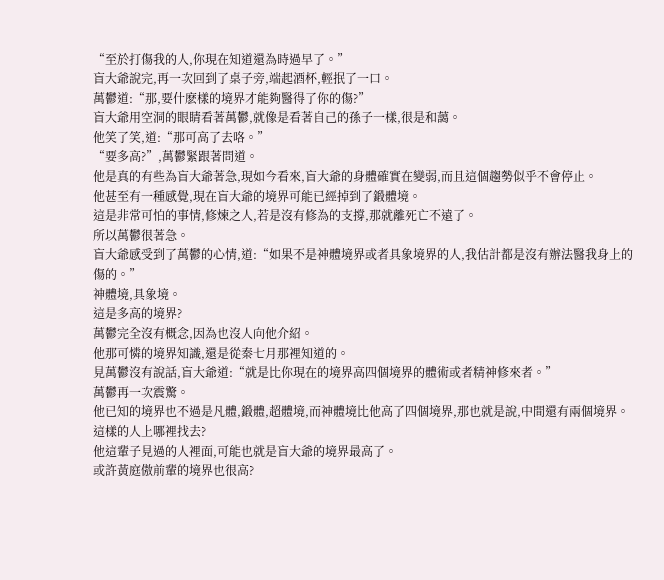“至於打傷我的人,你現在知道還為時過早了。”
盲大爺說完,再一次回到了桌子旁,端起酒杯,輕抿了一口。
萬鬱道:“那,要什麽樣的境界才能夠醫得了你的傷?”
盲大爺用空洞的眼睛看著萬鬱,就像是看著自己的孫子一樣,很是和藹。
他笑了笑,道:“那可高了去咯。”
“要多高?”,萬鬱緊跟著問道。
他是真的有些為盲大爺著急,現如今看來,盲大爺的身體確實在變弱,而且這個趨勢似乎不會停止。
他甚至有一種感覺,現在盲大爺的境界可能已經掉到了鍛體境。
這是非常可怕的事情,修煉之人,若是沒有修為的支撐,那就離死亡不遠了。
所以萬鬱很著急。
盲大爺感受到了萬鬱的心情,道:“如果不是神體境界或者具象境界的人,我估計都是沒有辦法醫我身上的傷的。”
神體境,具象境。
這是多高的境界?
萬鬱完全沒有概念,因為也沒人向他介紹。
他那可憐的境界知識,還是從秦七月那裡知道的。
見萬鬱沒有說話,盲大爺道:“就是比你現在的境界高四個境界的體術或者精神修來者。”
萬鬱再一次震驚。
他已知的境界也不過是凡體,鍛體,超體境,而神體境比他高了四個境界,那也就是說,中間還有兩個境界。
這樣的人上哪裡找去?
他這輩子見過的人裡面,可能也就是盲大爺的境界最高了。
或許黃庭傲前輩的境界也很高?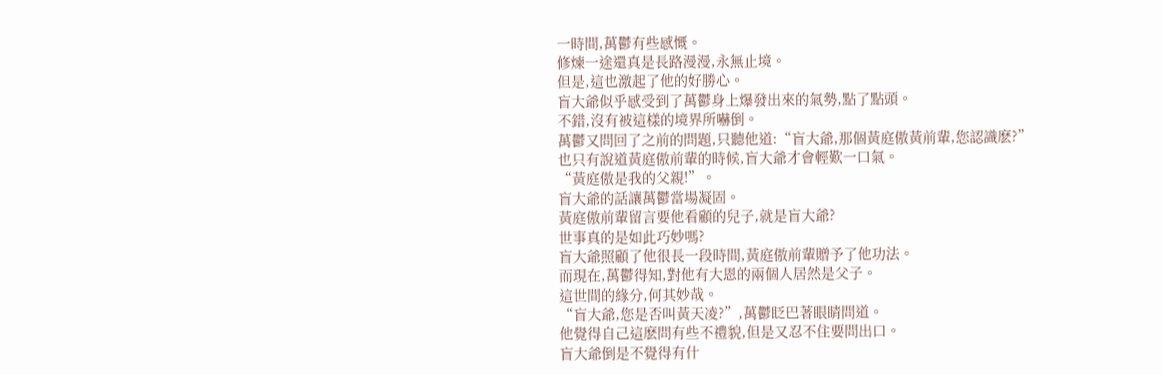一時間,萬鬱有些感慨。
修煉一途還真是長路漫漫,永無止境。
但是,這也激起了他的好勝心。
盲大爺似乎感受到了萬鬱身上爆發出來的氣勢,點了點頭。
不錯,沒有被這樣的境界所嚇倒。
萬鬱又問回了之前的問題,只聽他道:“盲大爺,那個黃庭傲黃前輩,您認識麽?”
也只有說道黃庭傲前輩的時候,盲大爺才會輕歎一口氣。
“黃庭傲是我的父親!”。
盲大爺的話讓萬鬱當場凝固。
黃庭傲前輩留言要他看顧的兒子,就是盲大爺?
世事真的是如此巧妙嗎?
盲大爺照顧了他很長一段時間,黃庭傲前輩贈予了他功法。
而現在,萬鬱得知,對他有大恩的兩個人居然是父子。
這世間的緣分,何其妙哉。
“盲大爺,您是否叫黃天凌?”,萬鬱眨巴著眼睛問道。
他覺得自己這麽問有些不禮貌,但是又忍不住要問出口。
盲大爺倒是不覺得有什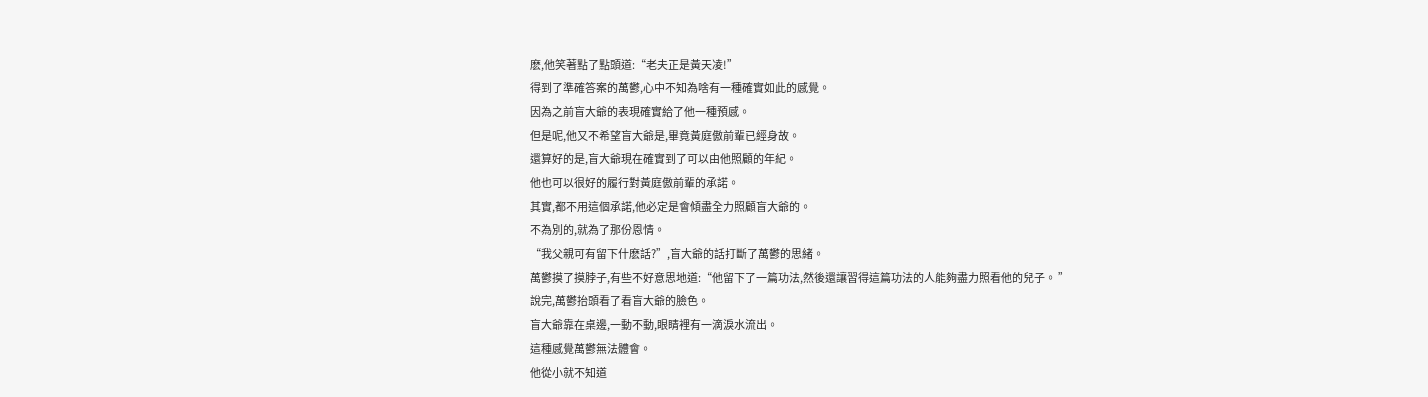麽,他笑著點了點頭道:“老夫正是黃天凌!”
得到了準確答案的萬鬱,心中不知為啥有一種確實如此的感覺。
因為之前盲大爺的表現確實給了他一種預感。
但是呢,他又不希望盲大爺是,畢竟黃庭傲前輩已經身故。
還算好的是,盲大爺現在確實到了可以由他照顧的年紀。
他也可以很好的履行對黃庭傲前輩的承諾。
其實,都不用這個承諾,他必定是會傾盡全力照顧盲大爺的。
不為別的,就為了那份恩情。
“我父親可有留下什麽話?”,盲大爺的話打斷了萬鬱的思緒。
萬鬱摸了摸脖子,有些不好意思地道:“他留下了一篇功法,然後還讓習得這篇功法的人能夠盡力照看他的兒子。 ”
說完,萬鬱抬頭看了看盲大爺的臉色。
盲大爺靠在桌邊,一動不動,眼睛裡有一滴淚水流出。
這種感覺萬鬱無法體會。
他從小就不知道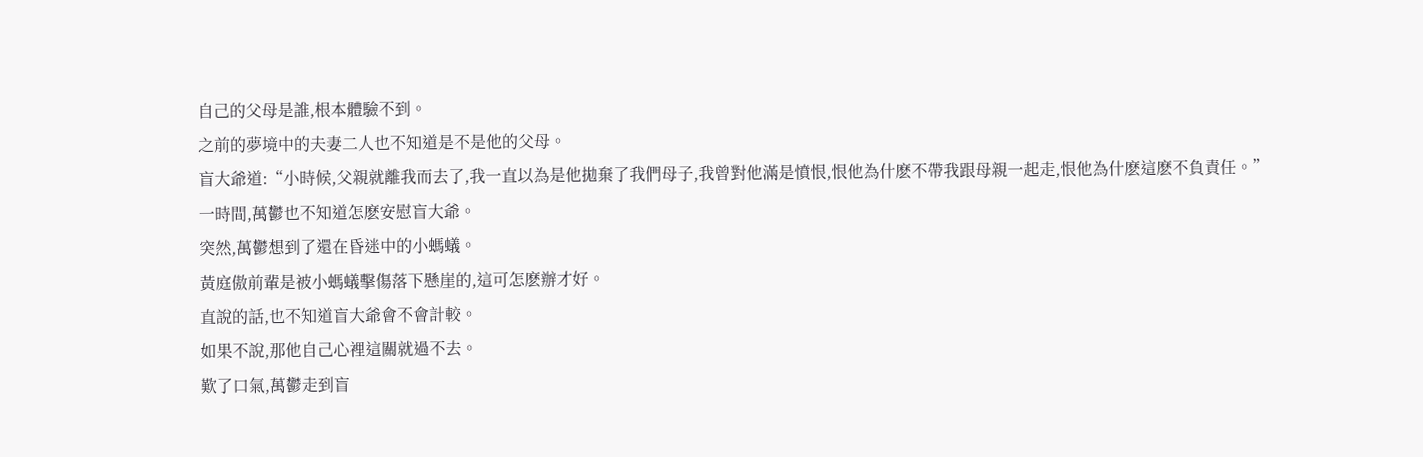自己的父母是誰,根本體驗不到。
之前的夢境中的夫妻二人也不知道是不是他的父母。
盲大爺道:“小時候,父親就離我而去了,我一直以為是他拋棄了我們母子,我曾對他滿是憤恨,恨他為什麽不帶我跟母親一起走,恨他為什麽這麽不負責任。”
一時間,萬鬱也不知道怎麽安慰盲大爺。
突然,萬鬱想到了還在昏迷中的小螞蟻。
黃庭傲前輩是被小螞蟻擊傷落下懸崖的,這可怎麽辦才好。
直說的話,也不知道盲大爺會不會計較。
如果不說,那他自己心裡這關就過不去。
歎了口氣,萬鬱走到盲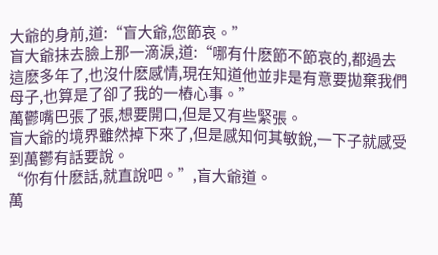大爺的身前,道:“盲大爺,您節哀。”
盲大爺抹去臉上那一滴淚,道:“哪有什麽節不節哀的,都過去這麽多年了,也沒什麽感情,現在知道他並非是有意要拋棄我們母子,也算是了卻了我的一樁心事。”
萬鬱嘴巴張了張,想要開口,但是又有些緊張。
盲大爺的境界雖然掉下來了,但是感知何其敏銳,一下子就感受到萬鬱有話要說。
“你有什麽話,就直說吧。”,盲大爺道。
萬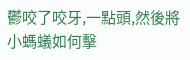鬱咬了咬牙,一點頭,然後將小螞蟻如何擊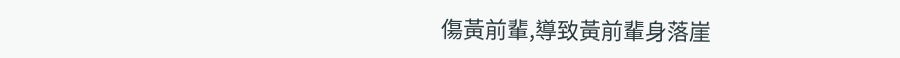傷黃前輩,導致黃前輩身落崖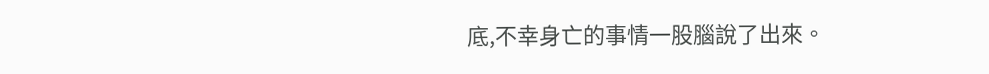底,不幸身亡的事情一股腦說了出來。